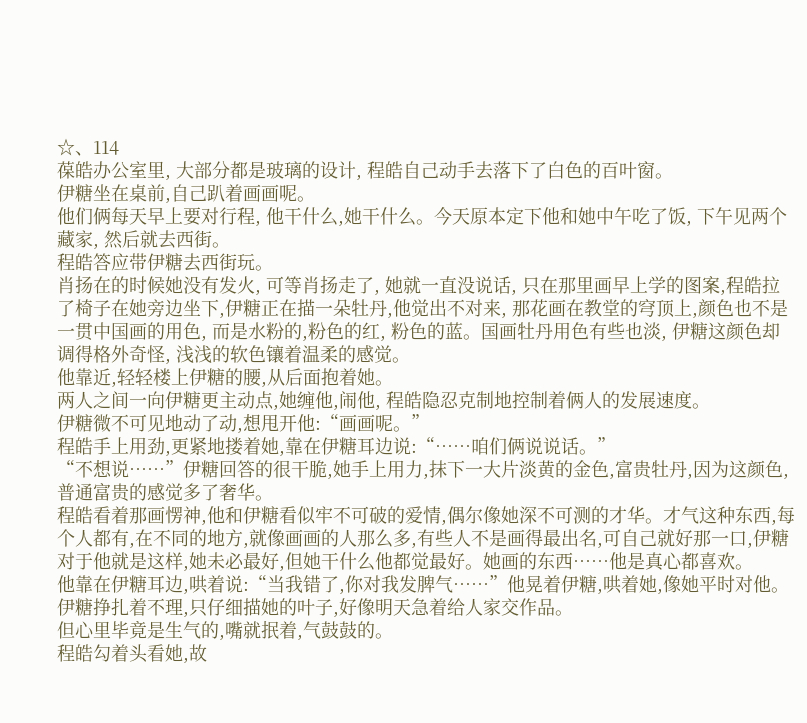☆、114
葆皓办公室里, 大部分都是玻璃的设计, 程皓自己动手去落下了白色的百叶窗。
伊糖坐在桌前,自己趴着画画呢。
他们俩每天早上要对行程, 他干什么,她干什么。今天原本定下他和她中午吃了饭, 下午见两个藏家, 然后就去西街。
程皓答应带伊糖去西街玩。
肖扬在的时候她没有发火, 可等肖扬走了, 她就一直没说话, 只在那里画早上学的图案,程皓拉了椅子在她旁边坐下,伊糖正在描一朵牡丹,他觉出不对来, 那花画在教堂的穹顶上,颜色也不是一贯中国画的用色, 而是水粉的,粉色的红, 粉色的蓝。国画牡丹用色有些也淡, 伊糖这颜色却调得格外奇怪, 浅浅的软色镶着温柔的感觉。
他靠近,轻轻楼上伊糖的腰,从后面抱着她。
两人之间一向伊糖更主动点,她缠他,闹他, 程皓隐忍克制地控制着俩人的发展速度。
伊糖微不可见地动了动,想甩开他:“画画呢。”
程皓手上用劲,更紧地搂着她,靠在伊糖耳边说:“……咱们俩说说话。”
“不想说……”伊糖回答的很干脆,她手上用力,抹下一大片淡黄的金色,富贵牡丹,因为这颜色,普通富贵的感觉多了奢华。
程皓看着那画愣神,他和伊糖看似牢不可破的爱情,偶尔像她深不可测的才华。才气这种东西,每个人都有,在不同的地方,就像画画的人那么多,有些人不是画得最出名,可自己就好那一口,伊糖对于他就是这样,她未必最好,但她干什么他都觉最好。她画的东西……他是真心都喜欢。
他靠在伊糖耳边,哄着说:“当我错了,你对我发脾气……”他晃着伊糖,哄着她,像她平时对他。
伊糖挣扎着不理,只仔细描她的叶子,好像明天急着给人家交作品。
但心里毕竟是生气的,嘴就抿着,气鼓鼓的。
程皓勾着头看她,故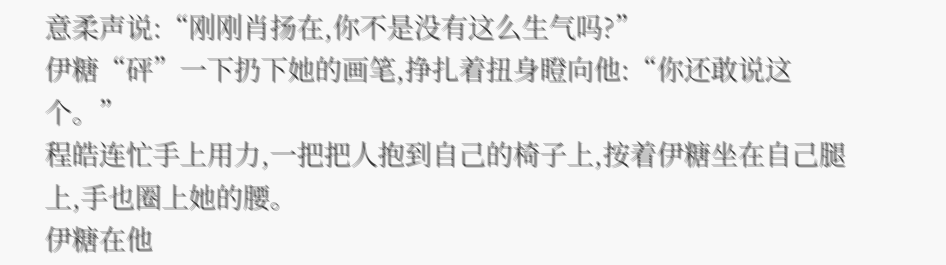意柔声说:“刚刚肖扬在,你不是没有这么生气吗?”
伊糖“砰”一下扔下她的画笔,挣扎着扭身瞪向他:“你还敢说这个。”
程皓连忙手上用力,一把把人抱到自己的椅子上,按着伊糖坐在自己腿上,手也圈上她的腰。
伊糖在他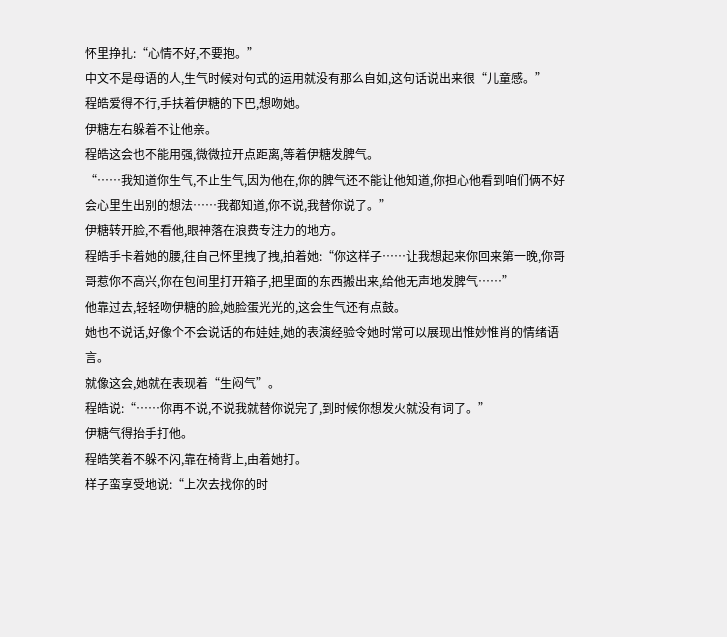怀里挣扎:“心情不好,不要抱。”
中文不是母语的人,生气时候对句式的运用就没有那么自如,这句话说出来很“儿童感。”
程皓爱得不行,手扶着伊糖的下巴,想吻她。
伊糖左右躲着不让他亲。
程皓这会也不能用强,微微拉开点距离,等着伊糖发脾气。
“……我知道你生气,不止生气,因为他在,你的脾气还不能让他知道,你担心他看到咱们俩不好会心里生出别的想法……我都知道,你不说,我替你说了。”
伊糖转开脸,不看他,眼神落在浪费专注力的地方。
程皓手卡着她的腰,往自己怀里拽了拽,拍着她:“你这样子……让我想起来你回来第一晚,你哥哥惹你不高兴,你在包间里打开箱子,把里面的东西搬出来,给他无声地发脾气……”
他靠过去,轻轻吻伊糖的脸,她脸蛋光光的,这会生气还有点鼓。
她也不说话,好像个不会说话的布娃娃,她的表演经验令她时常可以展现出惟妙惟肖的情绪语言。
就像这会,她就在表现着“生闷气”。
程皓说:“……你再不说,不说我就替你说完了,到时候你想发火就没有词了。”
伊糖气得抬手打他。
程皓笑着不躲不闪,靠在椅背上,由着她打。
样子蛮享受地说:“上次去找你的时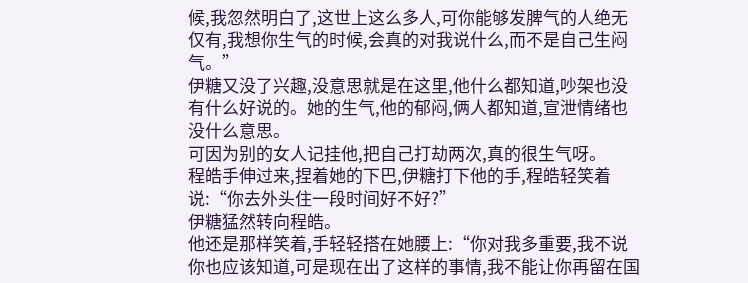候,我忽然明白了,这世上这么多人,可你能够发脾气的人绝无仅有,我想你生气的时候,会真的对我说什么,而不是自己生闷气。”
伊糖又没了兴趣,没意思就是在这里,他什么都知道,吵架也没有什么好说的。她的生气,他的郁闷,俩人都知道,宣泄情绪也没什么意思。
可因为别的女人记挂他,把自己打劫两次,真的很生气呀。
程皓手伸过来,捏着她的下巴,伊糖打下他的手,程皓轻笑着说:“你去外头住一段时间好不好?”
伊糖猛然转向程皓。
他还是那样笑着,手轻轻搭在她腰上:“你对我多重要,我不说你也应该知道,可是现在出了这样的事情,我不能让你再留在国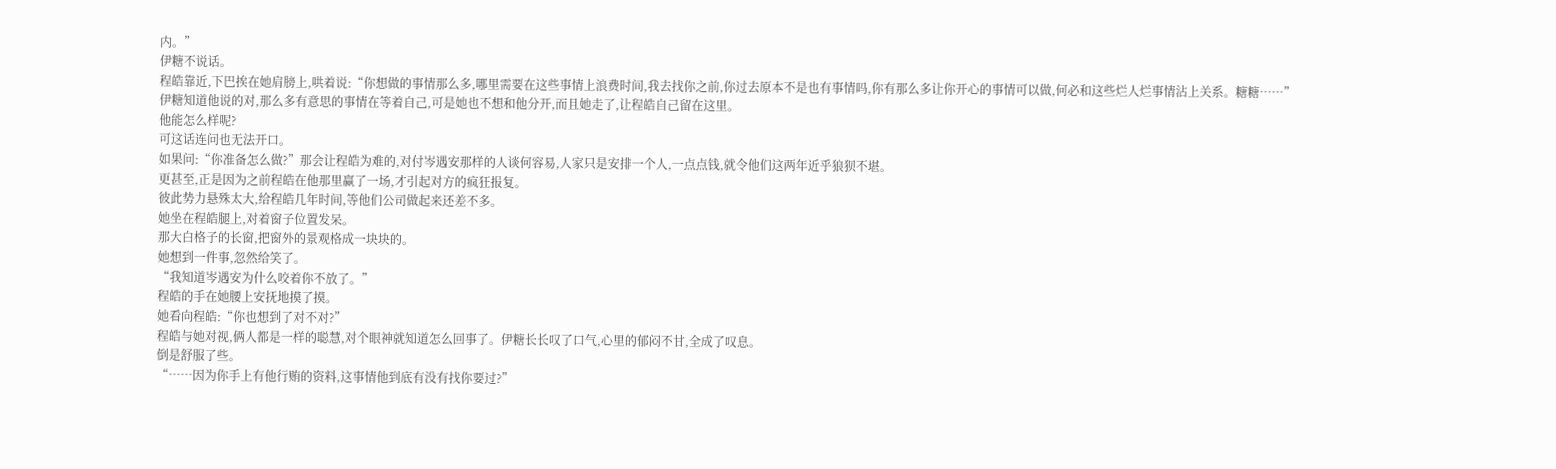内。”
伊糖不说话。
程皓靠近,下巴挨在她肩膀上,哄着说:“你想做的事情那么多,哪里需要在这些事情上浪费时间,我去找你之前,你过去原本不是也有事情吗,你有那么多让你开心的事情可以做,何必和这些烂人烂事情沾上关系。糖糖……”
伊糖知道他说的对,那么多有意思的事情在等着自己,可是她也不想和他分开,而且她走了,让程皓自己留在这里。
他能怎么样呢?
可这话连问也无法开口。
如果问:“你准备怎么做?”那会让程皓为难的,对付岑遇安那样的人谈何容易,人家只是安排一个人,一点点钱,就令他们这两年近乎狼狈不堪。
更甚至,正是因为之前程皓在他那里赢了一场,才引起对方的疯狂报复。
彼此势力悬殊太大,给程皓几年时间,等他们公司做起来还差不多。
她坐在程皓腿上,对着窗子位置发呆。
那大白格子的长窗,把窗外的景观格成一块块的。
她想到一件事,忽然给笑了。
“我知道岑遇安为什么咬着你不放了。”
程皓的手在她腰上安抚地摸了摸。
她看向程皓:“你也想到了对不对?”
程皓与她对视,俩人都是一样的聪慧,对个眼神就知道怎么回事了。伊糖长长叹了口气,心里的郁闷不甘,全成了叹息。
倒是舒服了些。
“……因为你手上有他行贿的资料,这事情他到底有没有找你要过?”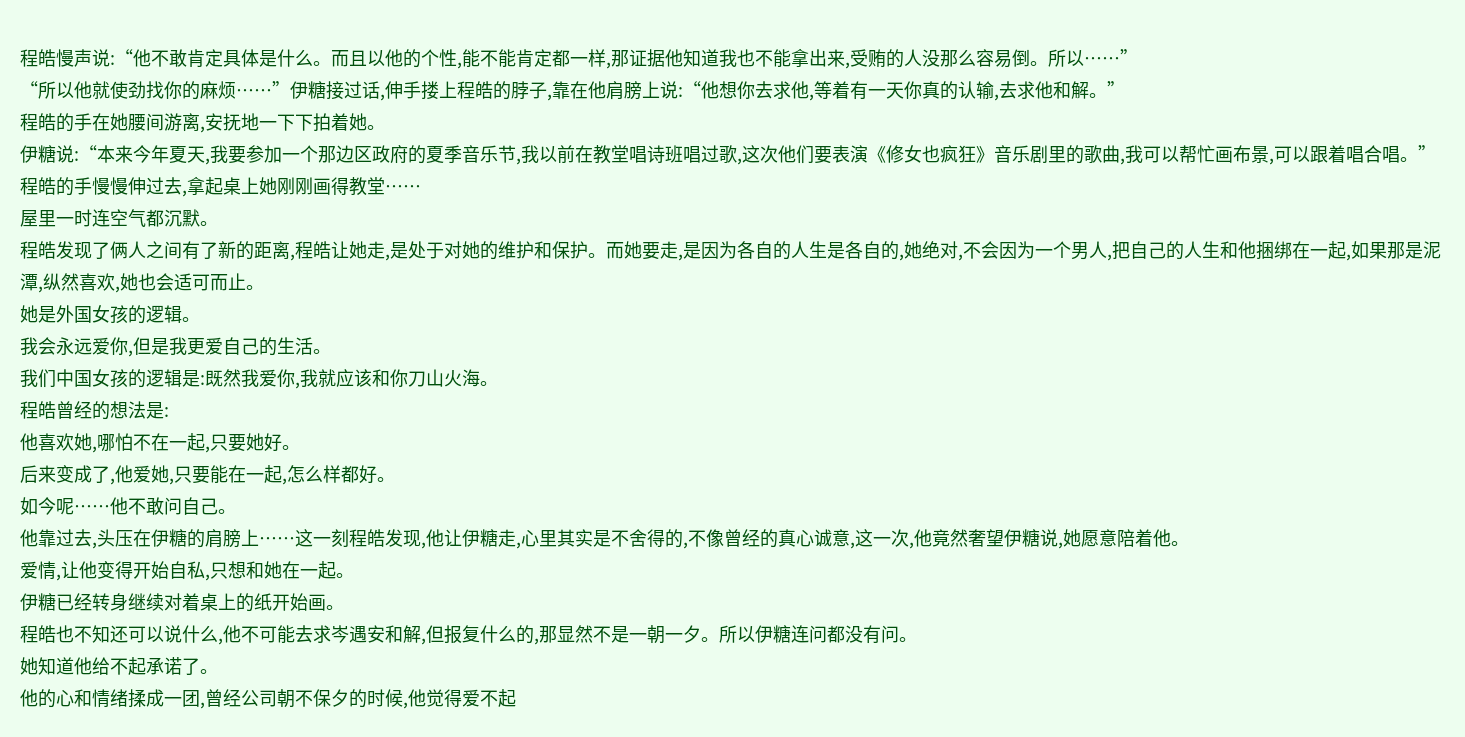程皓慢声说:“他不敢肯定具体是什么。而且以他的个性,能不能肯定都一样,那证据他知道我也不能拿出来,受贿的人没那么容易倒。所以……”
“所以他就使劲找你的麻烦……”伊糖接过话,伸手搂上程皓的脖子,靠在他肩膀上说:“他想你去求他,等着有一天你真的认输,去求他和解。”
程皓的手在她腰间游离,安抚地一下下拍着她。
伊糖说:“本来今年夏天,我要参加一个那边区政府的夏季音乐节,我以前在教堂唱诗班唱过歌,这次他们要表演《修女也疯狂》音乐剧里的歌曲,我可以帮忙画布景,可以跟着唱合唱。”
程皓的手慢慢伸过去,拿起桌上她刚刚画得教堂……
屋里一时连空气都沉默。
程皓发现了俩人之间有了新的距离,程皓让她走,是处于对她的维护和保护。而她要走,是因为各自的人生是各自的,她绝对,不会因为一个男人,把自己的人生和他捆绑在一起,如果那是泥潭,纵然喜欢,她也会适可而止。
她是外国女孩的逻辑。
我会永远爱你,但是我更爱自己的生活。
我们中国女孩的逻辑是:既然我爱你,我就应该和你刀山火海。
程皓曾经的想法是:
他喜欢她,哪怕不在一起,只要她好。
后来变成了,他爱她,只要能在一起,怎么样都好。
如今呢……他不敢问自己。
他靠过去,头压在伊糖的肩膀上……这一刻程皓发现,他让伊糖走,心里其实是不舍得的,不像曾经的真心诚意,这一次,他竟然奢望伊糖说,她愿意陪着他。
爱情,让他变得开始自私,只想和她在一起。
伊糖已经转身继续对着桌上的纸开始画。
程皓也不知还可以说什么,他不可能去求岑遇安和解,但报复什么的,那显然不是一朝一夕。所以伊糖连问都没有问。
她知道他给不起承诺了。
他的心和情绪揉成一团,曾经公司朝不保夕的时候,他觉得爱不起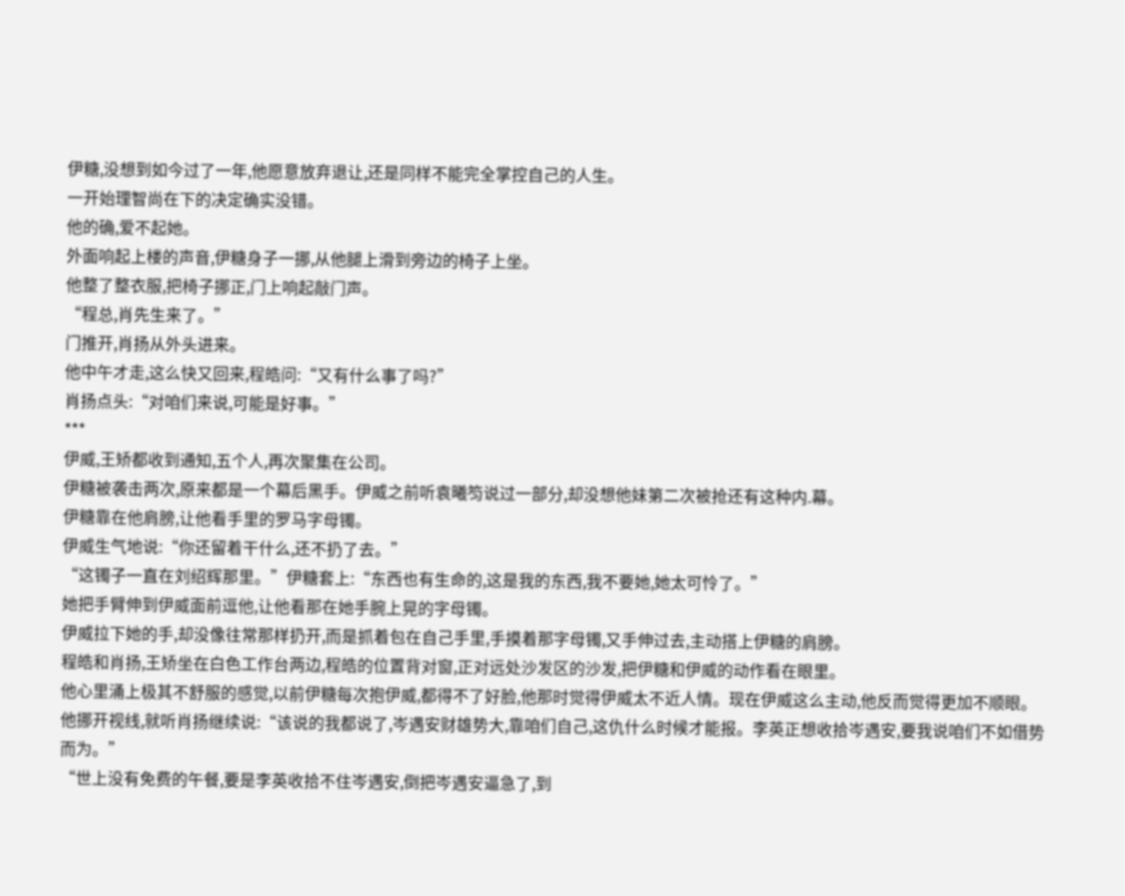伊糖,没想到如今过了一年,他愿意放弃退让,还是同样不能完全掌控自己的人生。
一开始理智尚在下的决定确实没错。
他的确,爱不起她。
外面响起上楼的声音,伊糖身子一挪,从他腿上滑到旁边的椅子上坐。
他整了整衣服,把椅子挪正,门上响起敲门声。
“程总,肖先生来了。”
门推开,肖扬从外头进来。
他中午才走,这么快又回来,程皓问:“又有什么事了吗?”
肖扬点头:“对咱们来说,可能是好事。”
***
伊威,王矫都收到通知,五个人,再次聚集在公司。
伊糖被袭击两次,原来都是一个幕后黑手。伊威之前听袁曦笉说过一部分,却没想他妹第二次被抢还有这种内.幕。
伊糖靠在他肩膀,让他看手里的罗马字母镯。
伊威生气地说:“你还留着干什么,还不扔了去。”
“这镯子一直在刘绍辉那里。”伊糖套上:“东西也有生命的,这是我的东西,我不要她,她太可怜了。”
她把手臂伸到伊威面前逗他,让他看那在她手腕上晃的字母镯。
伊威拉下她的手,却没像往常那样扔开,而是抓着包在自己手里,手摸着那字母镯,又手伸过去,主动搭上伊糖的肩膀。
程皓和肖扬,王矫坐在白色工作台两边,程皓的位置背对窗,正对远处沙发区的沙发,把伊糖和伊威的动作看在眼里。
他心里涌上极其不舒服的感觉,以前伊糖每次抱伊威,都得不了好脸,他那时觉得伊威太不近人情。现在伊威这么主动,他反而觉得更加不顺眼。
他挪开视线,就听肖扬继续说:“该说的我都说了,岑遇安财雄势大,靠咱们自己,这仇什么时候才能报。李英正想收拾岑遇安,要我说咱们不如借势而为。”
“世上没有免费的午餐,要是李英收拾不住岑遇安,倒把岑遇安逼急了,到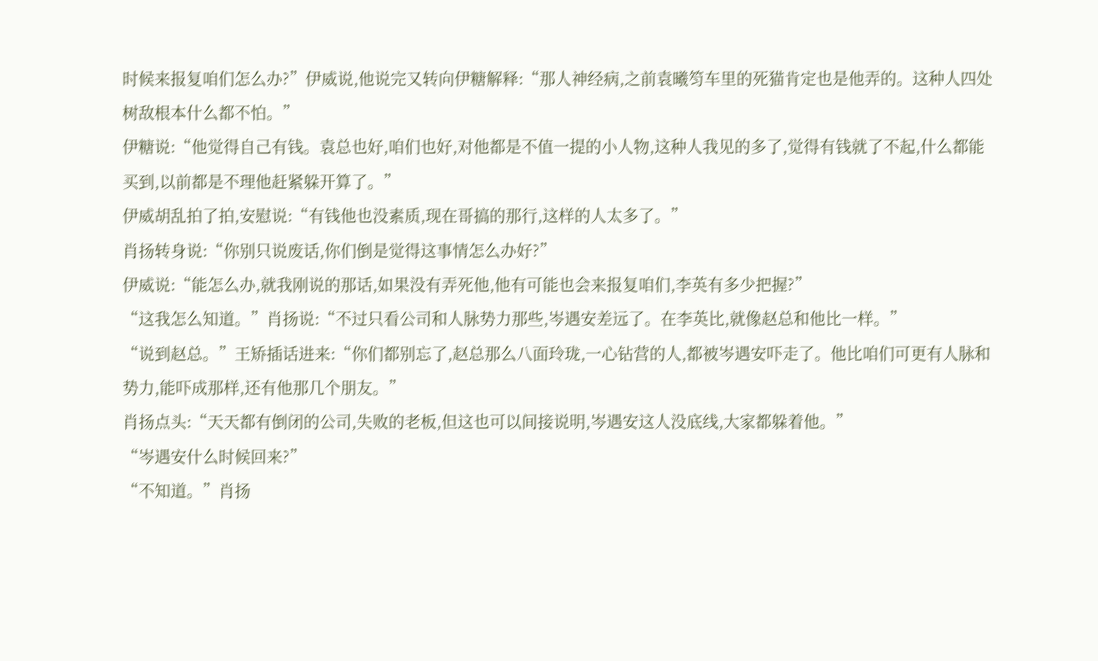时候来报复咱们怎么办?”伊威说,他说完又转向伊糖解释:“那人神经病,之前袁曦笉车里的死猫肯定也是他弄的。这种人四处树敌根本什么都不怕。”
伊糖说:“他觉得自己有钱。袁总也好,咱们也好,对他都是不值一提的小人物,这种人我见的多了,觉得有钱就了不起,什么都能买到,以前都是不理他赶紧躲开算了。”
伊威胡乱拍了拍,安慰说:“有钱他也没素质,现在哥搞的那行,这样的人太多了。”
肖扬转身说:“你别只说废话,你们倒是觉得这事情怎么办好?”
伊威说:“能怎么办,就我刚说的那话,如果没有弄死他,他有可能也会来报复咱们,李英有多少把握?”
“这我怎么知道。”肖扬说:“不过只看公司和人脉势力那些,岑遇安差远了。在李英比,就像赵总和他比一样。”
“说到赵总。”王矫插话进来:“你们都别忘了,赵总那么八面玲珑,一心钻营的人,都被岑遇安吓走了。他比咱们可更有人脉和势力,能吓成那样,还有他那几个朋友。”
肖扬点头:“天天都有倒闭的公司,失败的老板,但这也可以间接说明,岑遇安这人没底线,大家都躲着他。”
“岑遇安什么时候回来?”
“不知道。”肖扬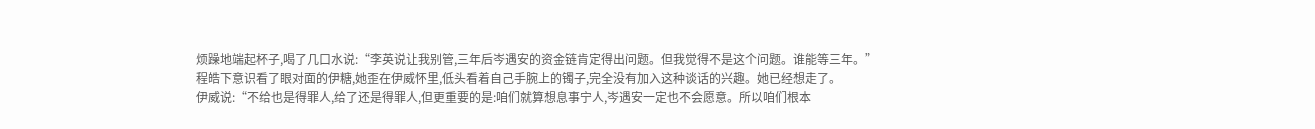烦躁地端起杯子,喝了几口水说:“李英说让我别管,三年后岑遇安的资金链肯定得出问题。但我觉得不是这个问题。谁能等三年。”
程皓下意识看了眼对面的伊糖,她歪在伊威怀里,低头看着自己手腕上的镯子,完全没有加入这种谈话的兴趣。她已经想走了。
伊威说:“不给也是得罪人,给了还是得罪人,但更重要的是:咱们就算想息事宁人,岑遇安一定也不会愿意。所以咱们根本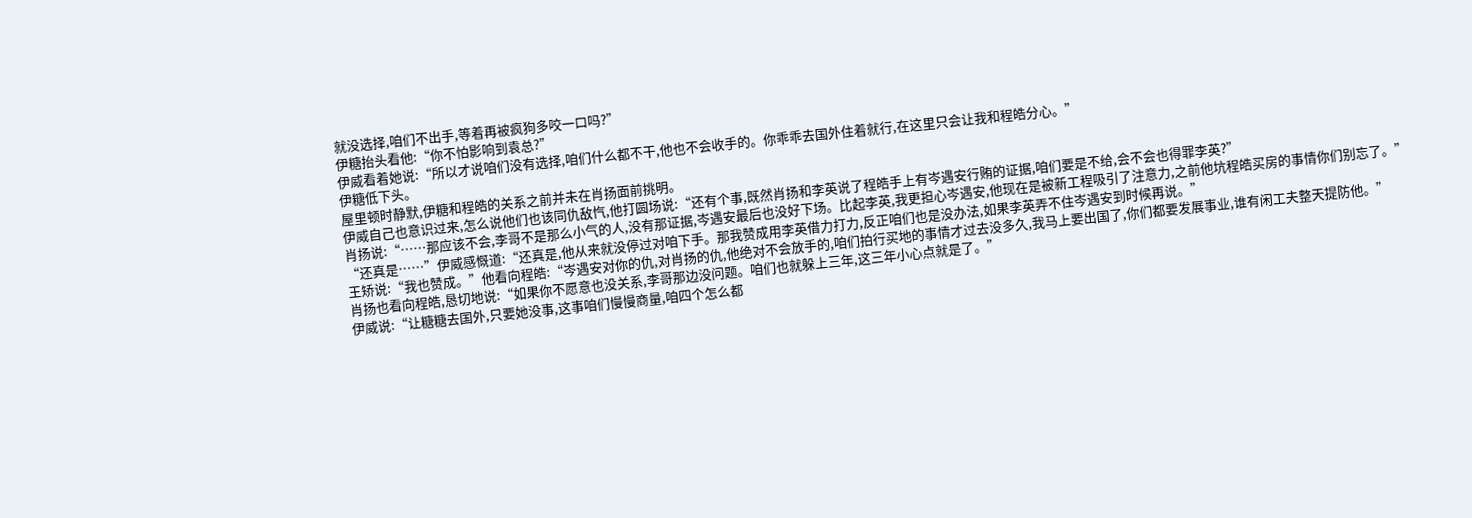就没选择,咱们不出手,等着再被疯狗多咬一口吗?”
伊糖抬头看他:“你不怕影响到袁总?”
伊威看着她说:“所以才说咱们没有选择,咱们什么都不干,他也不会收手的。你乖乖去国外住着就行,在这里只会让我和程皓分心。”
伊糖低下头。
屋里顿时静默,伊糖和程皓的关系之前并未在肖扬面前挑明。
伊威自己也意识过来,怎么说他们也该同仇敌忾,他打圆场说:“还有个事,既然肖扬和李英说了程皓手上有岑遇安行贿的证据,咱们要是不给,会不会也得罪李英?”
肖扬说:“……那应该不会,李哥不是那么小气的人,没有那证据,岑遇安最后也没好下场。比起李英,我更担心岑遇安,他现在是被新工程吸引了注意力,之前他坑程皓买房的事情你们别忘了。”
“还真是……”伊威感慨道:“还真是,他从来就没停过对咱下手。那我赞成用李英借力打力,反正咱们也是没办法,如果李英弄不住岑遇安到时候再说。”
王矫说:“我也赞成。”他看向程皓:“岑遇安对你的仇,对肖扬的仇,他绝对不会放手的,咱们拍行买地的事情才过去没多久,我马上要出国了,你们都要发展事业,谁有闲工夫整天提防他。”
肖扬也看向程皓,恳切地说:“如果你不愿意也没关系,李哥那边没问题。咱们也就躲上三年,这三年小心点就是了。”
伊威说:“让糖糖去国外,只要她没事,这事咱们慢慢商量,咱四个怎么都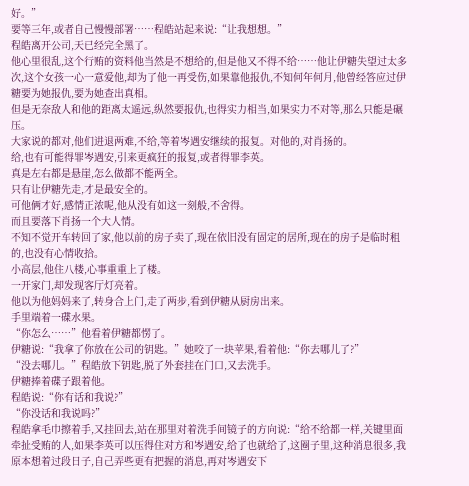好。”
要等三年,或者自己慢慢部署……程皓站起来说:“让我想想。”
程皓离开公司,天已经完全黑了。
他心里很乱,这个行贿的资料他当然是不想给的,但是他又不得不给……他让伊糖失望过太多次,这个女孩一心一意爱他,却为了他一再受伤,如果靠他报仇,不知何年何月,他曾经答应过伊糖要为她报仇,要为她查出真相。
但是无奈敌人和他的距离太遥远,纵然要报仇,也得实力相当,如果实力不对等,那么只能是碾压。
大家说的都对,他们进退两难,不给,等着岑遇安继续的报复。对他的,对肖扬的。
给,也有可能得罪岑遇安,引来更疯狂的报复,或者得罪李英。
真是左右都是悬崖,怎么做都不能两全。
只有让伊糖先走,才是最安全的。
可他俩才好,感情正浓呢,他从没有如这一刻般,不舍得。
而且要落下肖扬一个大人情。
不知不觉开车转回了家,他以前的房子卖了,现在依旧没有固定的居所,现在的房子是临时租的,也没有心情收拾。
小高层,他住八楼,心事重重上了楼。
一开家门,却发现客厅灯亮着。
他以为他妈妈来了,转身合上门,走了两步,看到伊糖从厨房出来。
手里端着一碟水果。
“你怎么……”他看着伊糖都愣了。
伊糖说:“我拿了你放在公司的钥匙。”她咬了一块苹果,看着他:“你去哪儿了?”
“没去哪儿。”程皓放下钥匙,脱了外套挂在门口,又去洗手。
伊糖捧着碟子跟着他。
程皓说:“你有话和我说?”
“你没话和我说吗?”
程皓拿毛巾擦着手,又挂回去,站在那里对着洗手间镜子的方向说:“给不给都一样,关键里面牵扯受贿的人,如果李英可以压得住对方和岑遇安,给了也就给了,这圈子里,这种消息很多,我原本想着过段日子,自己弄些更有把握的消息,再对岑遇安下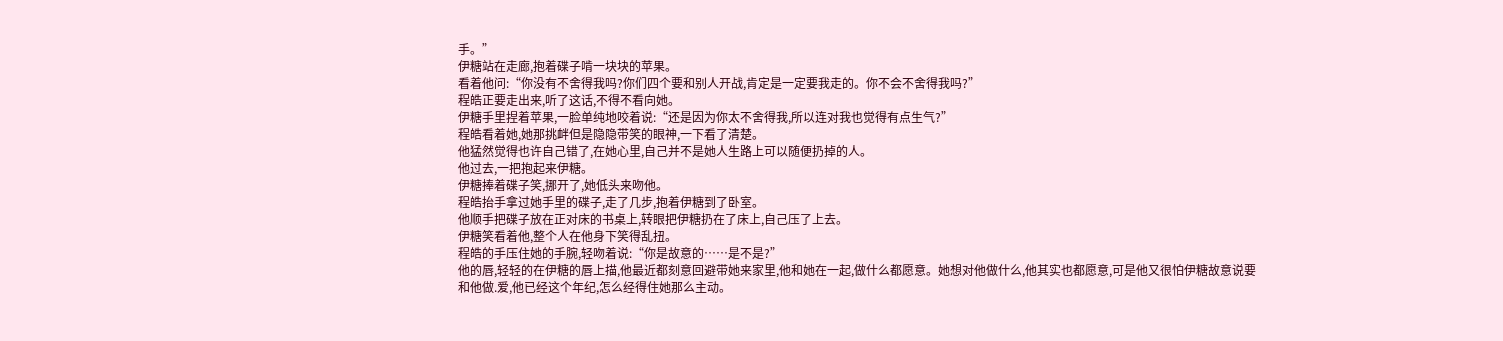手。”
伊糖站在走廊,抱着碟子啃一块块的苹果。
看着他问:“你没有不舍得我吗?你们四个要和别人开战,肯定是一定要我走的。你不会不舍得我吗?”
程皓正要走出来,听了这话,不得不看向她。
伊糖手里捏着苹果,一脸单纯地咬着说:“还是因为你太不舍得我,所以连对我也觉得有点生气?”
程皓看着她,她那挑衅但是隐隐带笑的眼神,一下看了清楚。
他猛然觉得也许自己错了,在她心里,自己并不是她人生路上可以随便扔掉的人。
他过去,一把抱起来伊糖。
伊糖捧着碟子笑,挪开了,她低头来吻他。
程皓抬手拿过她手里的碟子,走了几步,抱着伊糖到了卧室。
他顺手把碟子放在正对床的书桌上,转眼把伊糖扔在了床上,自己压了上去。
伊糖笑看着他,整个人在他身下笑得乱扭。
程皓的手压住她的手腕,轻吻着说:“你是故意的……是不是?”
他的唇,轻轻的在伊糖的唇上描,他最近都刻意回避带她来家里,他和她在一起,做什么都愿意。她想对他做什么,他其实也都愿意,可是他又很怕伊糖故意说要和他做.爱,他已经这个年纪,怎么经得住她那么主动。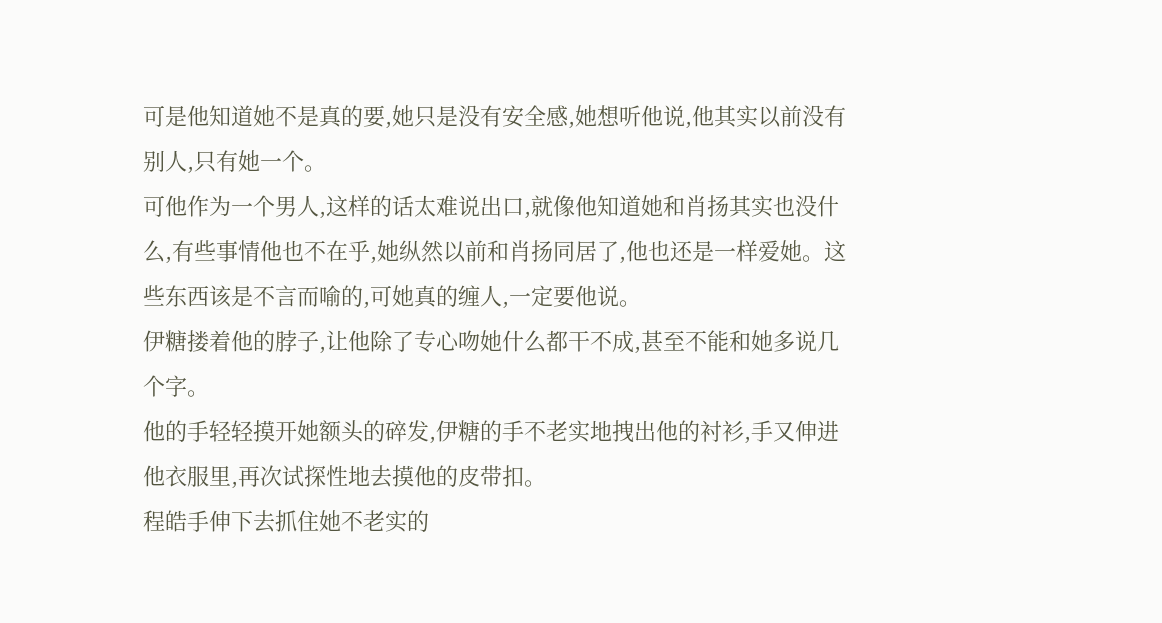可是他知道她不是真的要,她只是没有安全感,她想听他说,他其实以前没有别人,只有她一个。
可他作为一个男人,这样的话太难说出口,就像他知道她和肖扬其实也没什么,有些事情他也不在乎,她纵然以前和肖扬同居了,他也还是一样爱她。这些东西该是不言而喻的,可她真的缠人,一定要他说。
伊糖搂着他的脖子,让他除了专心吻她什么都干不成,甚至不能和她多说几个字。
他的手轻轻摸开她额头的碎发,伊糖的手不老实地拽出他的衬衫,手又伸进他衣服里,再次试探性地去摸他的皮带扣。
程皓手伸下去抓住她不老实的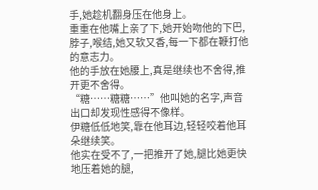手,她趁机翻身压在他身上。
重重在他嘴上亲了下,她开始吻他的下巴,脖子,喉结,她又软又香,每一下都在鞭打他的意志力。
他的手放在她腰上,真是继续也不舍得,推开更不舍得。
“糖……糖糖……”他叫她的名字,声音出口却发现性感得不像样。
伊糖低低地笑,靠在他耳边,轻轻咬着他耳朵继续笑。
他实在受不了,一把推开了她,腿比她更快地压着她的腿,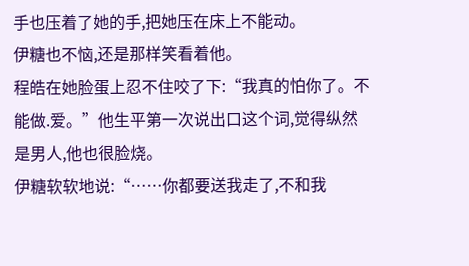手也压着了她的手,把她压在床上不能动。
伊糖也不恼,还是那样笑看着他。
程皓在她脸蛋上忍不住咬了下:“我真的怕你了。不能做.爱。”他生平第一次说出口这个词,觉得纵然是男人,他也很脸烧。
伊糖软软地说:“……你都要送我走了,不和我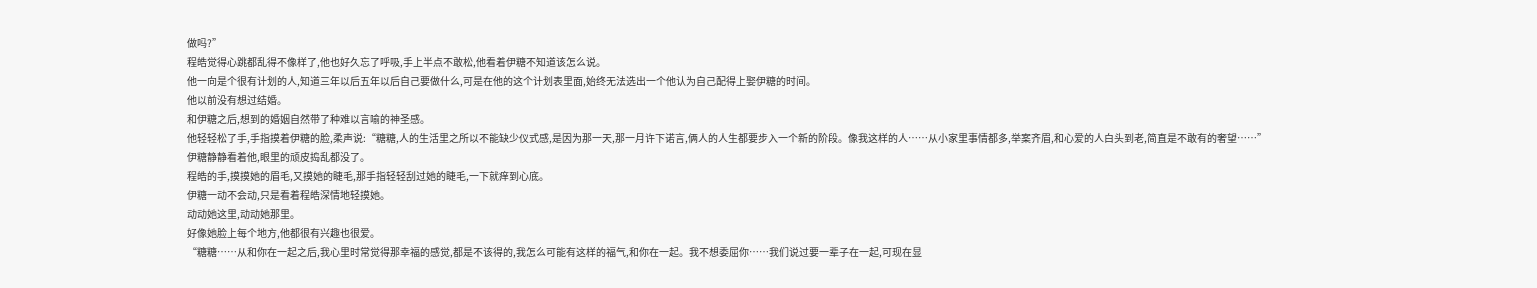做吗?”
程皓觉得心跳都乱得不像样了,他也好久忘了呼吸,手上半点不敢松,他看着伊糖不知道该怎么说。
他一向是个很有计划的人,知道三年以后五年以后自己要做什么,可是在他的这个计划表里面,始终无法选出一个他认为自己配得上娶伊糖的时间。
他以前没有想过结婚。
和伊糖之后,想到的婚姻自然带了种难以言喻的神圣感。
他轻轻松了手,手指摸着伊糖的脸,柔声说:“糖糖,人的生活里之所以不能缺少仪式感,是因为那一天,那一月许下诺言,俩人的人生都要步入一个新的阶段。像我这样的人……从小家里事情都多,举案齐眉,和心爱的人白头到老,简直是不敢有的奢望……”
伊糖静静看着他,眼里的顽皮捣乱都没了。
程皓的手,摸摸她的眉毛,又摸她的睫毛,那手指轻轻刮过她的睫毛,一下就痒到心底。
伊糖一动不会动,只是看着程皓深情地轻摸她。
动动她这里,动动她那里。
好像她脸上每个地方,他都很有兴趣也很爱。
“糖糖……从和你在一起之后,我心里时常觉得那幸福的感觉,都是不该得的,我怎么可能有这样的福气,和你在一起。我不想委屈你……我们说过要一辈子在一起,可现在显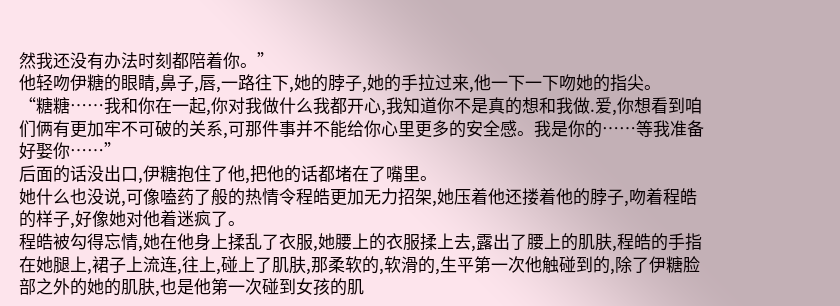然我还没有办法时刻都陪着你。”
他轻吻伊糖的眼睛,鼻子,唇,一路往下,她的脖子,她的手拉过来,他一下一下吻她的指尖。
“糖糖……我和你在一起,你对我做什么我都开心,我知道你不是真的想和我做.爱,你想看到咱们俩有更加牢不可破的关系,可那件事并不能给你心里更多的安全感。我是你的……等我准备好娶你……”
后面的话没出口,伊糖抱住了他,把他的话都堵在了嘴里。
她什么也没说,可像嗑药了般的热情令程皓更加无力招架,她压着他还搂着他的脖子,吻着程皓的样子,好像她对他着迷疯了。
程皓被勾得忘情,她在他身上揉乱了衣服,她腰上的衣服揉上去,露出了腰上的肌肤,程皓的手指在她腿上,裙子上流连,往上,碰上了肌肤,那柔软的,软滑的,生平第一次他触碰到的,除了伊糖脸部之外的她的肌肤,也是他第一次碰到女孩的肌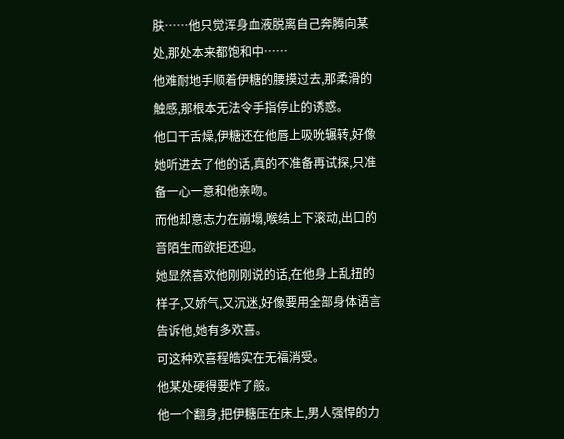肤……他只觉浑身血液脱离自己奔腾向某处,那处本来都饱和中……
他难耐地手顺着伊糖的腰摸过去,那柔滑的触感,那根本无法令手指停止的诱惑。
他口干舌燥,伊糖还在他唇上吸吮辗转,好像她听进去了他的话,真的不准备再试探,只准备一心一意和他亲吻。
而他却意志力在崩塌,喉结上下滚动,出口的音陌生而欲拒还迎。
她显然喜欢他刚刚说的话,在他身上乱扭的样子,又娇气,又沉迷,好像要用全部身体语言告诉他,她有多欢喜。
可这种欢喜程皓实在无福消受。
他某处硬得要炸了般。
他一个翻身,把伊糖压在床上,男人强悍的力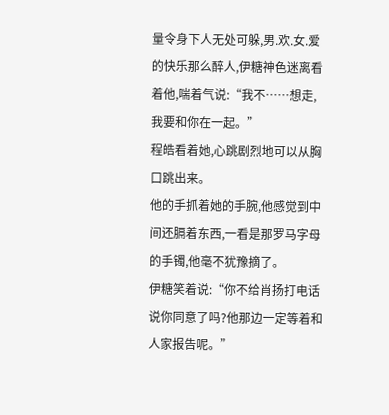量令身下人无处可躲,男.欢.女.爱的快乐那么醉人,伊糖神色迷离看着他,喘着气说:“我不……想走,我要和你在一起。”
程皓看着她,心跳剧烈地可以从胸口跳出来。
他的手抓着她的手腕,他感觉到中间还膈着东西,一看是那罗马字母的手镯,他毫不犹豫摘了。
伊糖笑着说:“你不给肖扬打电话说你同意了吗?他那边一定等着和人家报告呢。”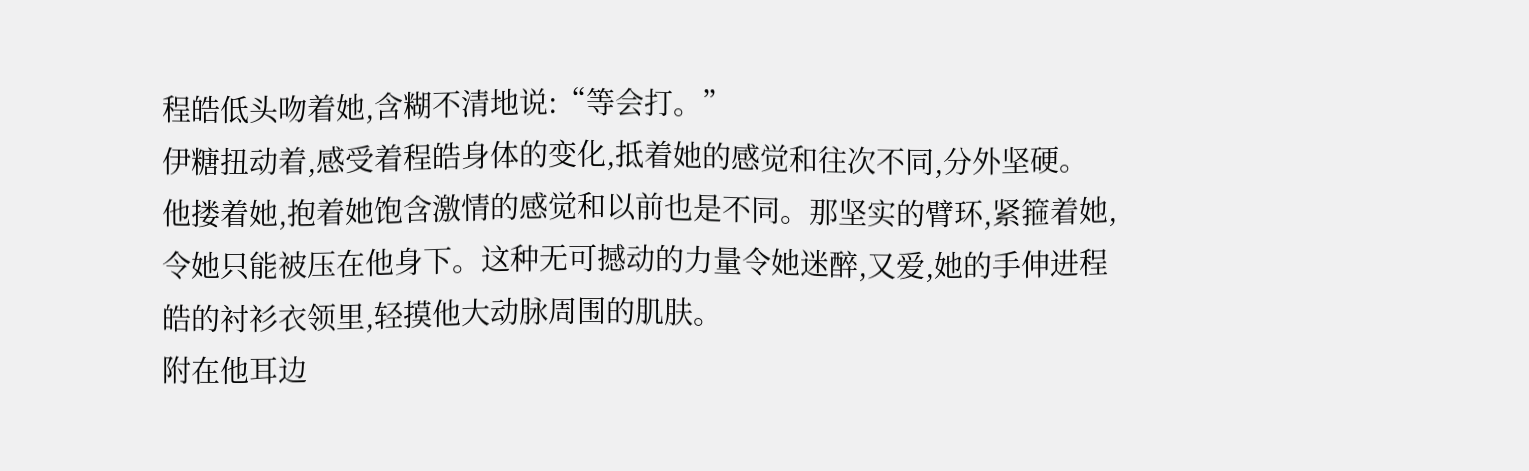程皓低头吻着她,含糊不清地说:“等会打。”
伊糖扭动着,感受着程皓身体的变化,抵着她的感觉和往次不同,分外坚硬。
他搂着她,抱着她饱含激情的感觉和以前也是不同。那坚实的臂环,紧箍着她,令她只能被压在他身下。这种无可撼动的力量令她迷醉,又爱,她的手伸进程皓的衬衫衣领里,轻摸他大动脉周围的肌肤。
附在他耳边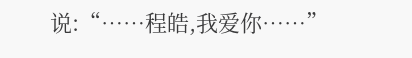说:“……程皓,我爱你……”